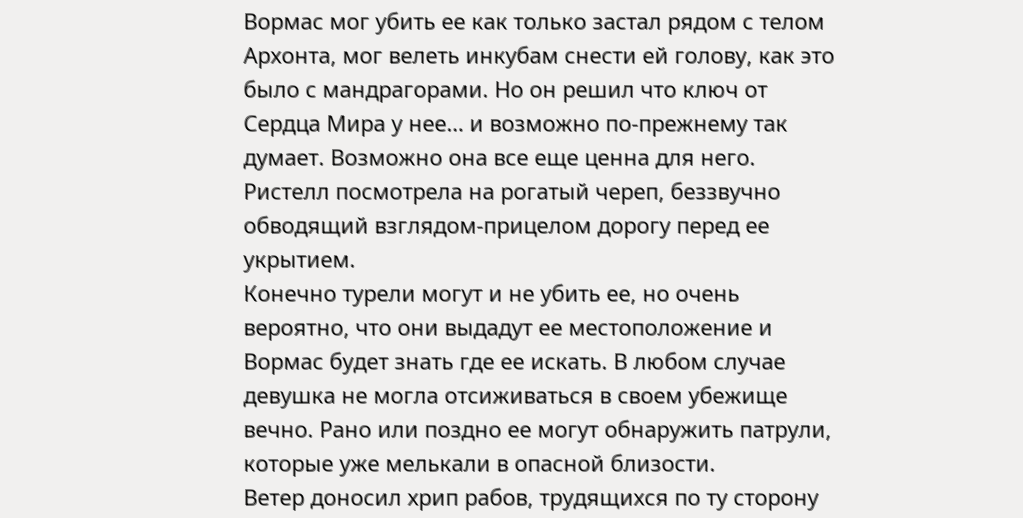Вормас мог убить ее как только застал рядом с телом Архонта, мог велеть инкубам снести ей голову, как это было с мандрагорами. Но он решил что ключ от Сердца Мира у нее… и возможно по-прежнему так думает. Возможно она все еще ценна для него.
Ристелл посмотрела на рогатый череп, беззвучно обводящий взглядом-прицелом дорогу перед ее укрытием.
Конечно турели могут и не убить ее, но очень вероятно, что они выдадут ее местоположение и Вормас будет знать где ее искать. В любом случае девушка не могла отсиживаться в своем убежище вечно. Рано или поздно ее могут обнаружить патрули, которые уже мелькали в опасной близости.
Ветер доносил хрип рабов, трудящихся по ту сторону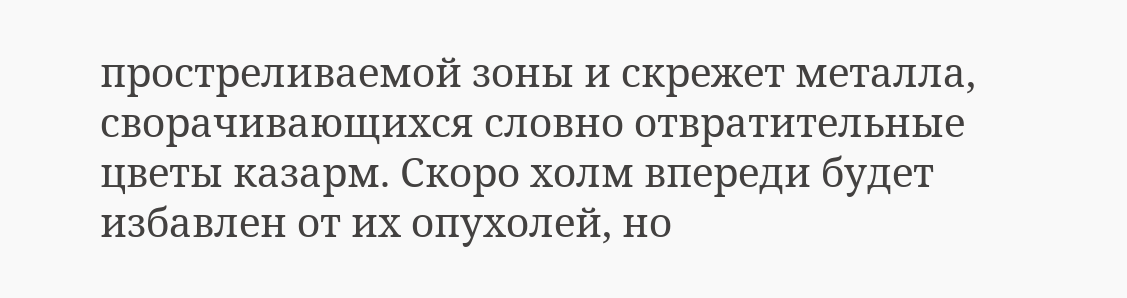простреливаемой зоны и скрежет металла, сворачивающихся словно отвратительные цветы казарм. Скоро холм впереди будет избавлен от их опухолей, но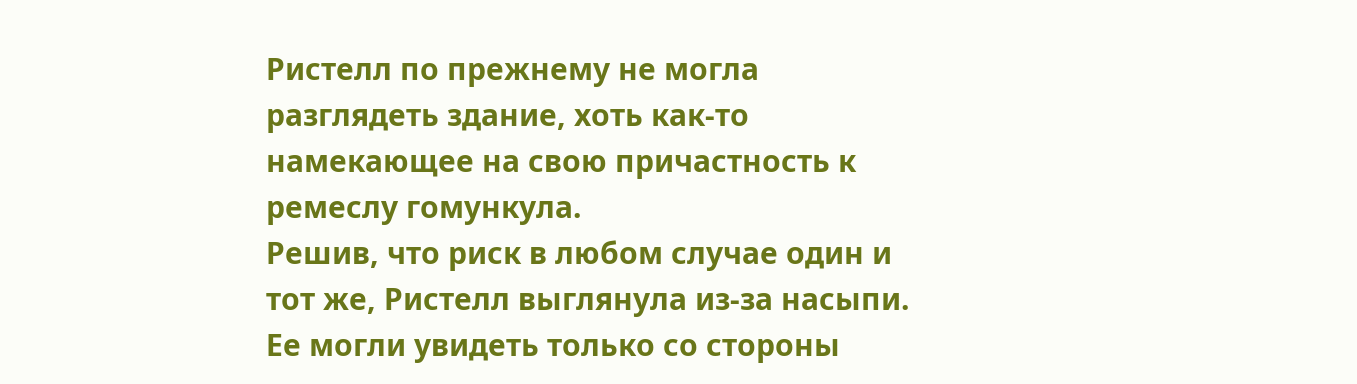Ристелл по прежнему не могла разглядеть здание, хоть как-то намекающее на свою причастность к ремеслу гомункула.
Решив, что риск в любом случае один и тот же, Ристелл выглянула из-за насыпи. Ее могли увидеть только со стороны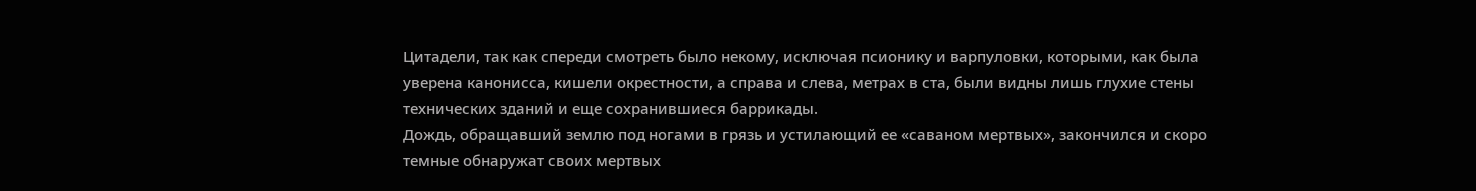Цитадели, так как спереди смотреть было некому, исключая псионику и варпуловки, которыми, как была уверена канонисса, кишели окрестности, а справа и слева, метрах в ста, были видны лишь глухие стены технических зданий и еще сохранившиеся баррикады.
Дождь, обращавший землю под ногами в грязь и устилающий ее «саваном мертвых», закончился и скоро темные обнаружат своих мертвых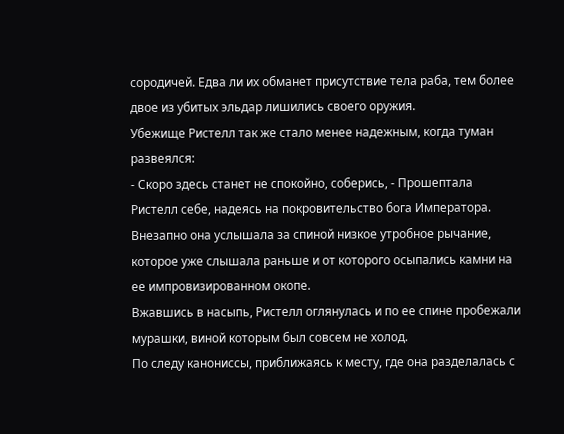сородичей. Едва ли их обманет присутствие тела раба, тем более двое из убитых эльдар лишились своего оружия.
Убежище Ристелл так же стало менее надежным, когда туман развеялся:
- Скоро здесь станет не спокойно, соберись, - Прошептала Ристелл себе, надеясь на покровительство бога Императора.
Внезапно она услышала за спиной низкое утробное рычание, которое уже слышала раньше и от которого осыпались камни на ее импровизированном окопе.
Вжавшись в насыпь, Ристелл оглянулась и по ее спине пробежали мурашки, виной которым был совсем не холод.
По следу канониссы, приближаясь к месту, где она разделалась с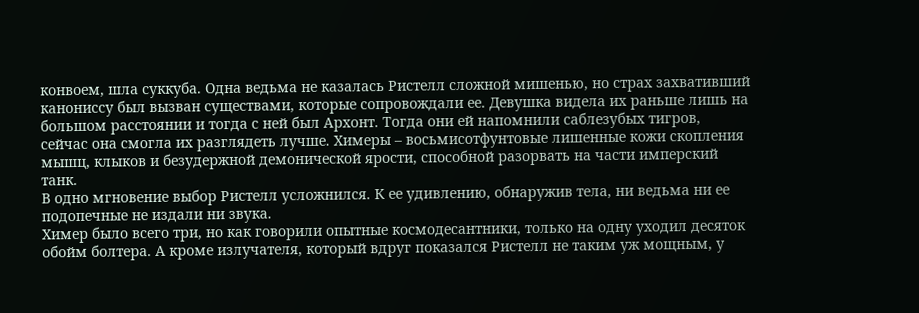конвоем, шла суккуба. Одна ведьма не казалась Ристелл сложной мишенью, но страх захвативший канониссу был вызван существами, которые сопровождали ее. Девушка видела их раньше лишь на большом расстоянии и тогда с ней был Архонт. Тогда они ей напомнили саблезубых тигров, сейчас она смогла их разглядеть лучше. Химеры – восьмисотфунтовые лишенные кожи скопления мышц, клыков и безудержной демонической ярости, способной разорвать на части имперский танк.
В одно мгновение выбор Ристелл усложнился. К ее удивлению, обнаружив тела, ни ведьма ни ее подопечные не издали ни звука.
Химер было всего три, но как говорили опытные космодесантники, только на одну уходил десяток обойм болтера. А кроме излучателя, который вдруг показался Ристелл не таким уж мощным, у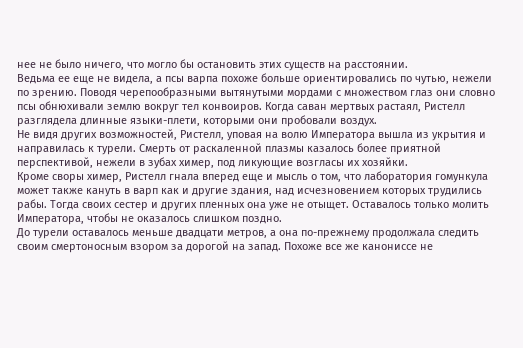нее не было ничего, что могло бы остановить этих существ на расстоянии.
Ведьма ее еще не видела, а псы варпа похоже больше ориентировались по чутью, нежели по зрению. Поводя черепообразными вытянутыми мордами с множеством глаз они словно псы обнюхивали землю вокруг тел конвоиров. Когда саван мертвых растаял, Ристелл разглядела длинные языки-плети, которыми они пробовали воздух.
Не видя других возможностей, Ристелл, уповая на волю Императора вышла из укрытия и направилась к турели. Смерть от раскаленной плазмы казалось более приятной перспективой, нежели в зубах химер, под ликующие возгласы их хозяйки.
Кроме своры химер, Ристелл гнала вперед еще и мысль о том, что лаборатория гомункула может также кануть в варп как и другие здания, над исчезновением которых трудились рабы. Тогда своих сестер и других пленных она уже не отыщет. Оставалось только молить Императора, чтобы не оказалось слишком поздно.
До турели оставалось меньше двадцати метров, а она по-прежнему продолжала следить своим смертоносным взором за дорогой на запад. Похоже все же канониссе не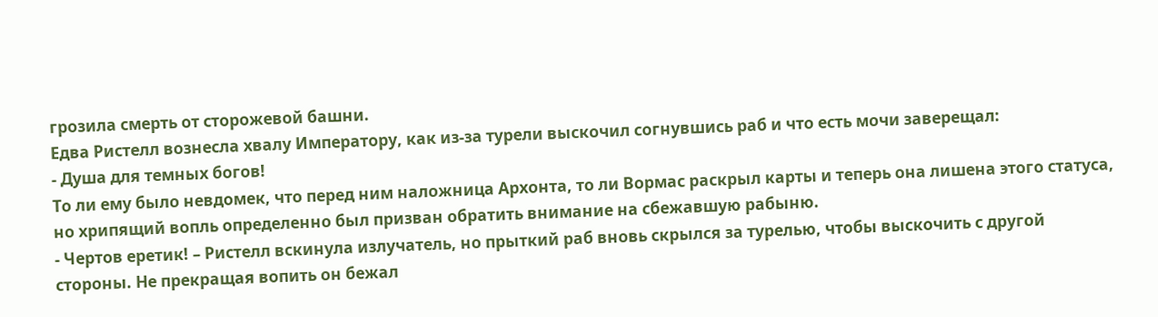грозила смерть от сторожевой башни.
Едва Ристелл вознесла хвалу Императору, как из-за турели выскочил согнувшись раб и что есть мочи заверещал:
- Душа для темных богов!
То ли ему было невдомек, что перед ним наложница Архонта, то ли Вормас раскрыл карты и теперь она лишена этого статуса, но хрипящий вопль определенно был призван обратить внимание на сбежавшую рабыню.
- Чертов еретик! – Ристелл вскинула излучатель, но прыткий раб вновь скрылся за турелью, чтобы выскочить с другой стороны. Не прекращая вопить он бежал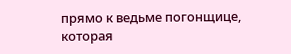прямо к ведьме погонщице, которая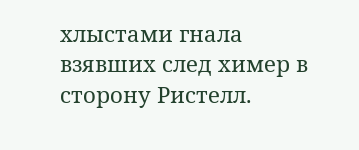хлыстами гнала взявших след химер в сторону Ристелл.